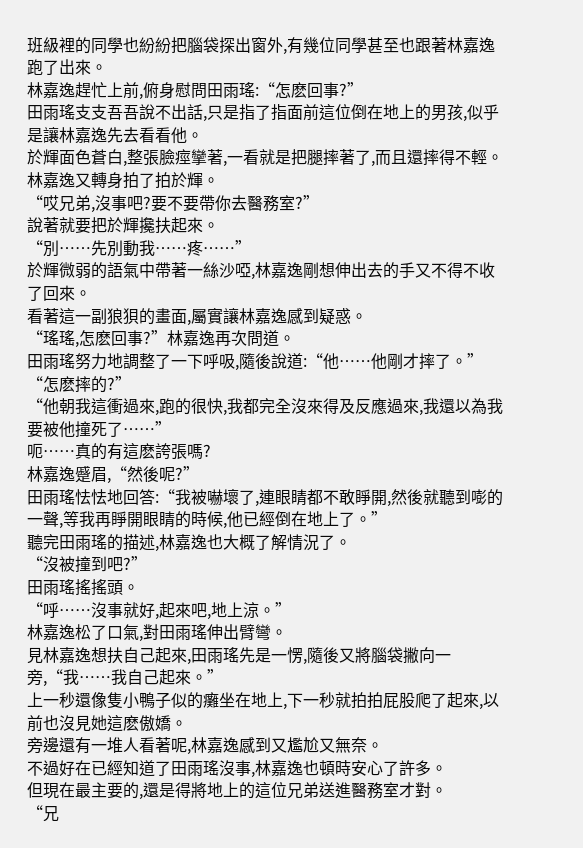班級裡的同學也紛紛把腦袋探出窗外,有幾位同學甚至也跟著林嘉逸跑了出來。
林嘉逸趕忙上前,俯身慰問田雨瑤:“怎麽回事?”
田雨瑤支支吾吾說不出話,只是指了指面前這位倒在地上的男孩,似乎是讓林嘉逸先去看看他。
於輝面色蒼白,整張臉痙攣著,一看就是把腿摔著了,而且還摔得不輕。
林嘉逸又轉身拍了拍於輝。
“哎兄弟,沒事吧?要不要帶你去醫務室?”
說著就要把於輝攙扶起來。
“別……先別動我……疼……”
於輝微弱的語氣中帶著一絲沙啞,林嘉逸剛想伸出去的手又不得不收了回來。
看著這一副狼狽的畫面,屬實讓林嘉逸感到疑惑。
“瑤瑤,怎麽回事?”林嘉逸再次問道。
田雨瑤努力地調整了一下呼吸,隨後說道:“他……他剛才摔了。”
“怎麽摔的?”
“他朝我這衝過來,跑的很快,我都完全沒來得及反應過來,我還以為我要被他撞死了……”
呃……真的有這麽誇張嗎?
林嘉逸蹙眉,“然後呢?”
田雨瑤怯怯地回答:“我被嚇壞了,連眼睛都不敢睜開,然後就聽到嘭的一聲,等我再睜開眼睛的時候,他已經倒在地上了。”
聽完田雨瑤的描述,林嘉逸也大概了解情況了。
“沒被撞到吧?”
田雨瑤搖搖頭。
“呼……沒事就好,起來吧,地上涼。”
林嘉逸松了口氣,對田雨瑤伸出臂彎。
見林嘉逸想扶自己起來,田雨瑤先是一愣,隨後又將腦袋撇向一旁,“我……我自己起來。”
上一秒還像隻小鴨子似的癱坐在地上,下一秒就拍拍屁股爬了起來,以前也沒見她這麽傲嬌。
旁邊還有一堆人看著呢,林嘉逸感到又尷尬又無奈。
不過好在已經知道了田雨瑤沒事,林嘉逸也頓時安心了許多。
但現在最主要的,還是得將地上的這位兄弟送進醫務室才對。
“兄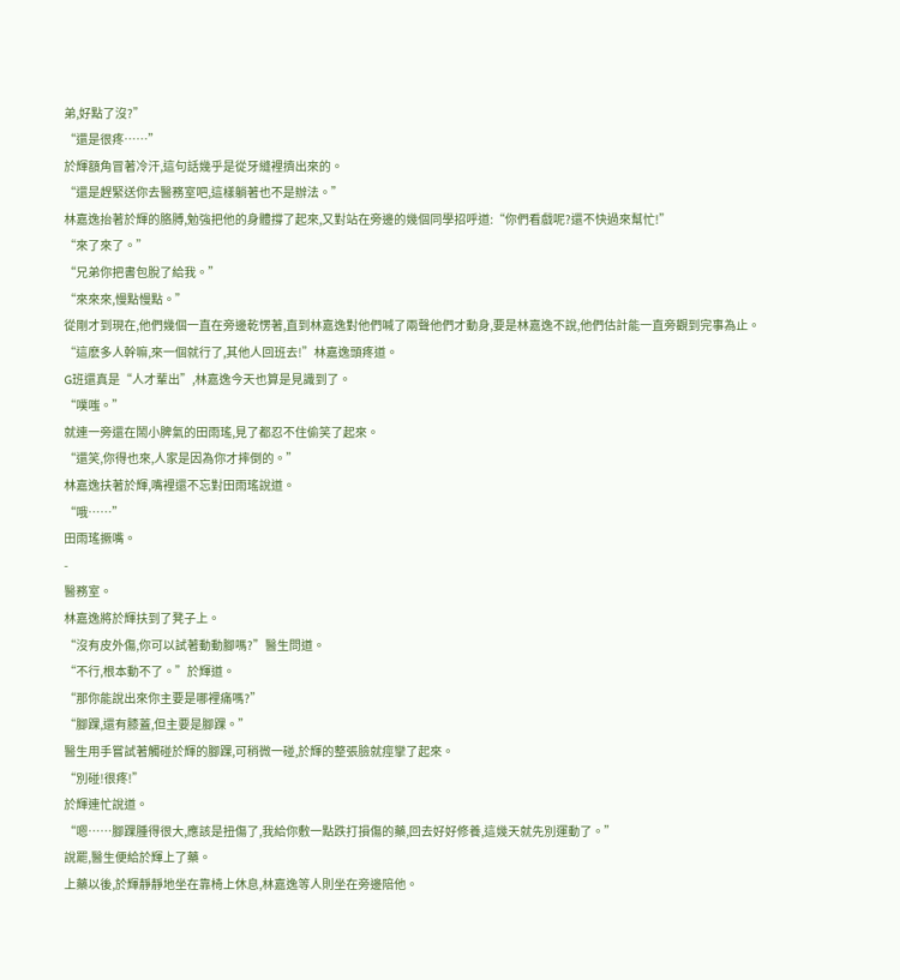弟,好點了沒?”
“還是很疼……”
於輝額角冒著冷汗,這句話幾乎是從牙縫裡擠出來的。
“還是趕緊送你去醫務室吧,這樣躺著也不是辦法。”
林嘉逸抬著於輝的胳膊,勉強把他的身體撐了起來,又對站在旁邊的幾個同學招呼道:“你們看戲呢?還不快過來幫忙!”
“來了來了。”
“兄弟你把書包脫了給我。”
“來來來,慢點慢點。”
從剛才到現在,他們幾個一直在旁邊乾愣著,直到林嘉逸對他們喊了兩聲他們才動身,要是林嘉逸不說,他們估計能一直旁觀到完事為止。
“這麽多人幹嘛,來一個就行了,其他人回班去!”林嘉逸頭疼道。
G班還真是“人才輩出”,林嘉逸今天也算是見識到了。
“噗嗤。”
就連一旁還在鬧小脾氣的田雨瑤,見了都忍不住偷笑了起來。
“還笑,你得也來,人家是因為你才摔倒的。”
林嘉逸扶著於輝,嘴裡還不忘對田雨瑤說道。
“哦……”
田雨瑤撅嘴。
-
醫務室。
林嘉逸將於輝扶到了凳子上。
“沒有皮外傷,你可以試著動動腳嗎?”醫生問道。
“不行,根本動不了。”於輝道。
“那你能說出來你主要是哪裡痛嗎?”
“腳踝,還有膝蓋,但主要是腳踝。”
醫生用手嘗試著觸碰於輝的腳踝,可稍微一碰,於輝的整張臉就痙攣了起來。
“別碰!很疼!”
於輝連忙說道。
“嗯……腳踝腫得很大,應該是扭傷了,我給你敷一點跌打損傷的藥,回去好好修養,這幾天就先別運動了。”
說罷,醫生便給於輝上了藥。
上藥以後,於輝靜靜地坐在靠椅上休息,林嘉逸等人則坐在旁邊陪他。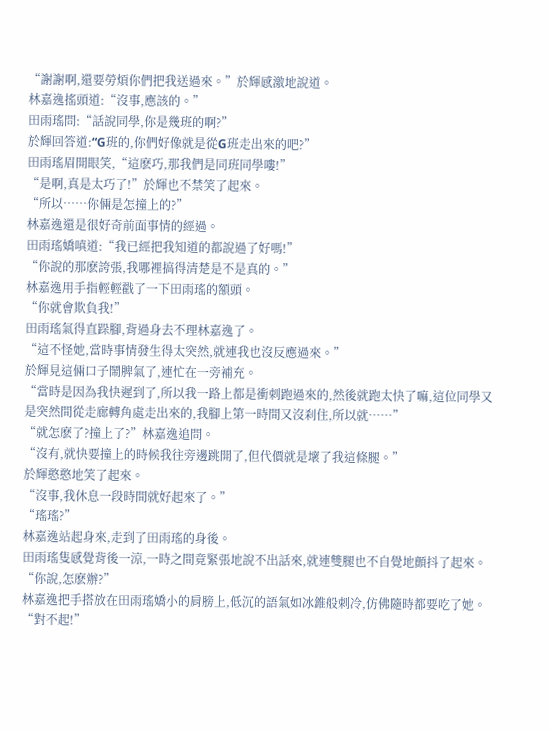“謝謝啊,還要勞煩你們把我送過來。”於輝感激地說道。
林嘉逸搖頭道:“沒事,應該的。”
田雨瑤問:“話說同學,你是幾班的啊?”
於輝回答道:“G班的,你們好像就是從G班走出來的吧?”
田雨瑤眉開眼笑,“這麽巧,那我們是同班同學嘍!”
“是啊,真是太巧了!”於輝也不禁笑了起來。
“所以……你倆是怎撞上的?”
林嘉逸還是很好奇前面事情的經過。
田雨瑤嬌嗔道:“我已經把我知道的都說過了好嗎!”
“你說的那麽誇張,我哪裡搞得清楚是不是真的。”
林嘉逸用手指輕輕戳了一下田雨瑤的額頭。
“你就會欺負我!”
田雨瑤氣得直跺腳,背過身去不理林嘉逸了。
“這不怪她,當時事情發生得太突然,就連我也沒反應過來。”
於輝見這倆口子鬧脾氣了,連忙在一旁補充。
“當時是因為我快遲到了,所以我一路上都是衝刺跑過來的,然後就跑太快了嘛,這位同學又是突然間從走廊轉角處走出來的,我腳上第一時間又沒刹住,所以就……”
“就怎麽了?撞上了?”林嘉逸追問。
“沒有,就快要撞上的時候我往旁邊跳開了,但代價就是壞了我這條腿。”
於輝憨憨地笑了起來。
“沒事,我休息一段時間就好起來了。”
“瑤瑤?”
林嘉逸站起身來,走到了田雨瑤的身後。
田雨瑤隻感覺背後一涼,一時之間竟緊張地說不出話來,就連雙腿也不自覺地顫抖了起來。
“你說,怎麽辦?”
林嘉逸把手搭放在田雨瑤嬌小的肩膀上,低沉的語氣如冰錐般刺冷,仿佛隨時都要吃了她。
“對不起!”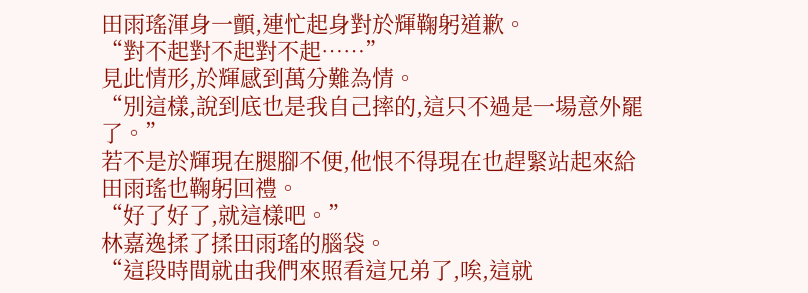田雨瑤渾身一顫,連忙起身對於輝鞠躬道歉。
“對不起對不起對不起……”
見此情形,於輝感到萬分難為情。
“別這樣,說到底也是我自己摔的,這只不過是一場意外罷了。”
若不是於輝現在腿腳不便,他恨不得現在也趕緊站起來給田雨瑤也鞠躬回禮。
“好了好了,就這樣吧。”
林嘉逸揉了揉田雨瑤的腦袋。
“這段時間就由我們來照看這兄弟了,唉,這就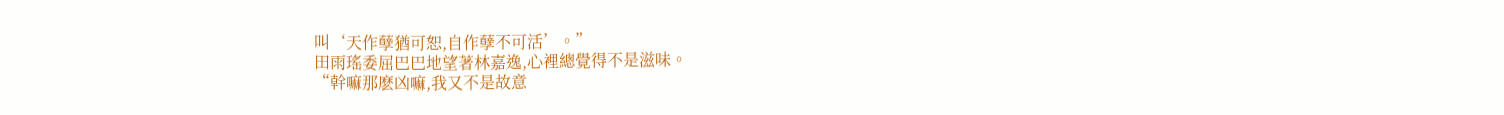叫‘天作孽猶可恕,自作孽不可活’。”
田雨瑤委屈巴巴地望著林嘉逸,心裡總覺得不是滋味。
“幹嘛那麽凶嘛,我又不是故意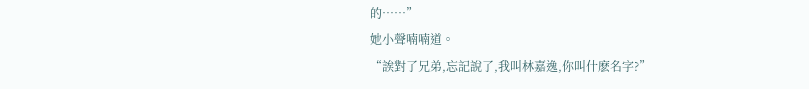的……”
她小聲喃喃道。
“誒對了兄弟,忘記說了,我叫林嘉逸,你叫什麽名字?”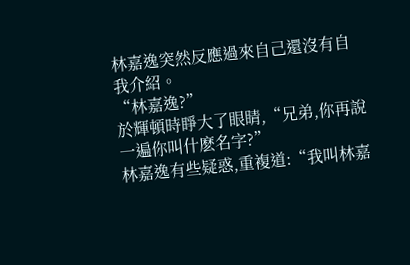林嘉逸突然反應過來自己還沒有自我介紹。
“林嘉逸?”
於輝頓時睜大了眼睛,“兄弟,你再說一遍你叫什麽名字?”
林嘉逸有些疑惑,重複道:“我叫林嘉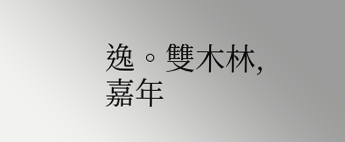逸。雙木林,嘉年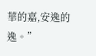華的嘉,安逸的逸。”